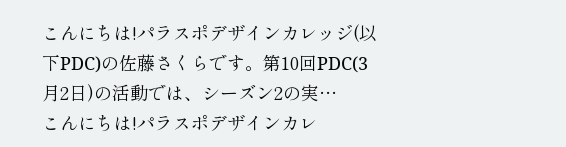こんにちは!パラスポデザインカレッジ(以下PDC)の佐藤さくらです。第10回PDC(3月2日)の活動では、シーズン2の実…
こんにちは!パラスポデザインカレ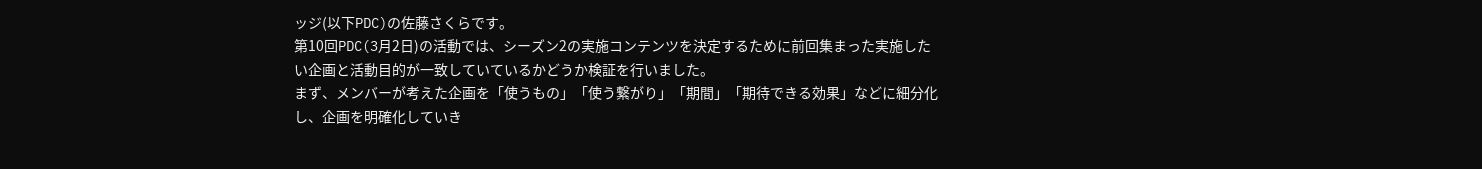ッジ(以下PDC)の佐藤さくらです。
第10回PDC(3月2日)の活動では、シーズン2の実施コンテンツを決定するために前回集まった実施したい企画と活動目的が一致していているかどうか検証を行いました。
まず、メンバーが考えた企画を「使うもの」「使う繋がり」「期間」「期待できる効果」などに細分化し、企画を明確化していき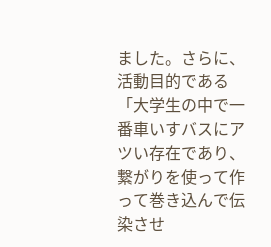ました。さらに、活動目的である「大学生の中で一番車いすバスにアツい存在であり、繋がりを使って作って巻き込んで伝染させ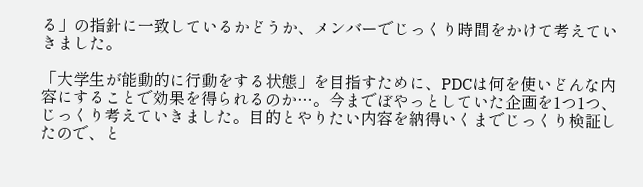る」の指針に一致しているかどうか、メンバーでじっくり時間をかけて考えていきました。

「大学生が能動的に行動をする状態」を目指すために、PDCは何を使いどんな内容にすることで効果を得られるのか…。今までぼやっとしていた企画を1つ1つ、じっくり考えていきました。目的とやりたい内容を納得いくまでじっくり検証したので、と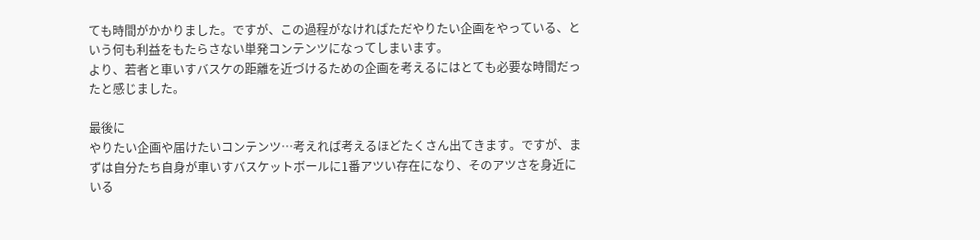ても時間がかかりました。ですが、この過程がなければただやりたい企画をやっている、という何も利益をもたらさない単発コンテンツになってしまいます。
より、若者と車いすバスケの距離を近づけるための企画を考えるにはとても必要な時間だったと感じました。

最後に
やりたい企画や届けたいコンテンツ…考えれば考えるほどたくさん出てきます。ですが、まずは自分たち自身が車いすバスケットボールに1番アツい存在になり、そのアツさを身近にいる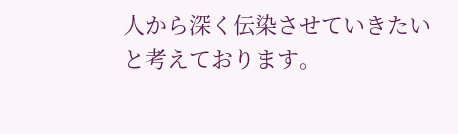人から深く伝染させていきたいと考えております。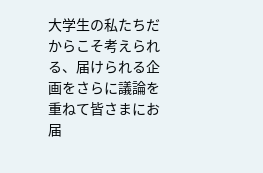大学生の私たちだからこそ考えられる、届けられる企画をさらに議論を重ねて皆さまにお届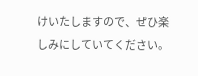けいたしますので、ぜひ楽しみにしていてください。